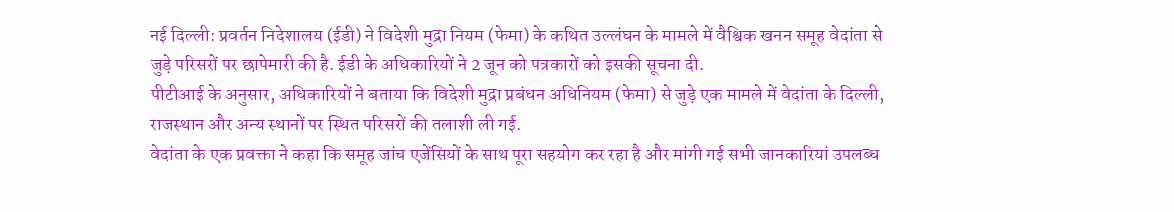नई दिल्ली: प्रवर्तन निदेशालय (ईडी) ने विदेशी मुद्रा नियम (फेमा) के कथित उल्लंघन के मामले में वैश्विक खनन समूह वेदांता से जुड़े परिसरों पर छापेमारी की है. ईडी के अधिकारियों ने 2 जून को पत्रकारों को इसकी सूचना दी.
पीटीआई के अनुसार, अधिकारियों ने बताया कि विदेशी मुद्रा प्रबंधन अधिनियम (फेमा) से जुड़े एक मामले में वेदांता के दिल्ली, राजस्थान और अन्य स्थानों पर स्थित परिसरों की तलाशी ली गई.
वेदांता के एक प्रवक्ता ने कहा कि समूह जांच एजेंसियों के साथ पूरा सहयोग कर रहा है और मांगी गई सभी जानकारियां उपलब्ध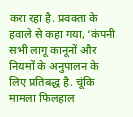करा रहा है. प्रवक्ता के हवाले से कहा गया, ‘कंपनी सभी लागू कानूनों और नियमों के अनुपालन के लिए प्रतिबद्ध है. चूंकि मामला फिलहाल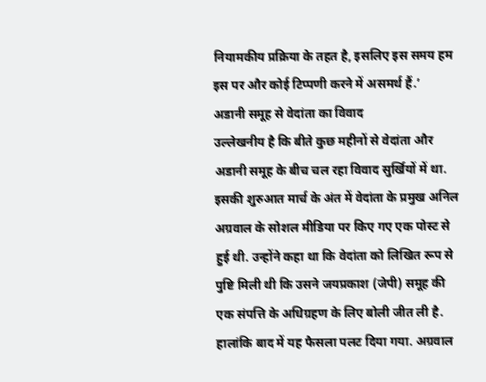नियामकीय प्रक्रिया के तहत है, इसलिए इस समय हम इस पर और कोई टिप्पणी करने में असमर्थ हैं.’
अडानी समूह से वेदांता का विवाद
उल्लेखनीय है कि बीते कुछ महीनों से वेदांता और अडानी समूह के बीच चल रहा विवाद सुर्खियों में था.
इसकी शुरुआत मार्च के अंत में वेदांता के प्रमुख अनिल अग्रवाल के सोशल मीडिया पर किए गए एक पोस्ट से हुई थी. उन्होंने कहा था कि वेदांता को लिखित रूप से पुष्टि मिली थी कि उसने जयप्रकाश (जेपी) समूह की एक संपत्ति के अधिग्रहण के लिए बोली जीत ली है. हालांकि बाद में यह फैसला पलट दिया गया. अग्रवाल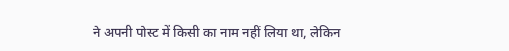ने अपनी पोस्ट में किसी का नाम नहीं लिया था, लेकिन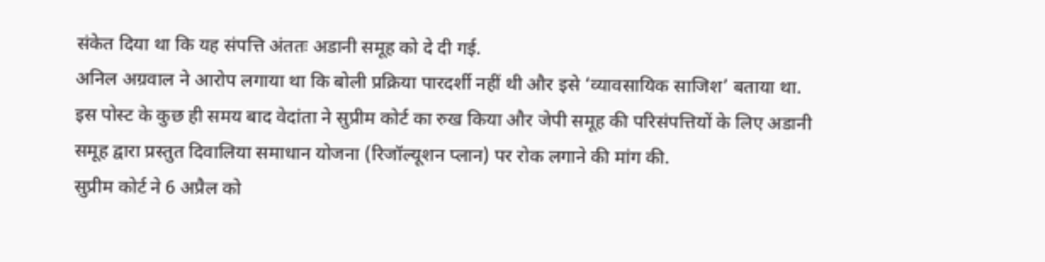संकेत दिया था कि यह संपत्ति अंततः अडानी समूह को दे दी गई.
अनिल अग्रवाल ने आरोप लगाया था कि बोली प्रक्रिया पारदर्शी नहीं थी और इसे ‘व्यावसायिक साजिश’ बताया था.
इस पोस्ट के कुछ ही समय बाद वेदांता ने सुप्रीम कोर्ट का रुख किया और जेपी समूह की परिसंपत्तियों के लिए अडानी समूह द्वारा प्रस्तुत दिवालिया समाधान योजना (रिजॉल्यूशन प्लान) पर रोक लगाने की मांग की.
सुप्रीम कोर्ट ने 6 अप्रैल को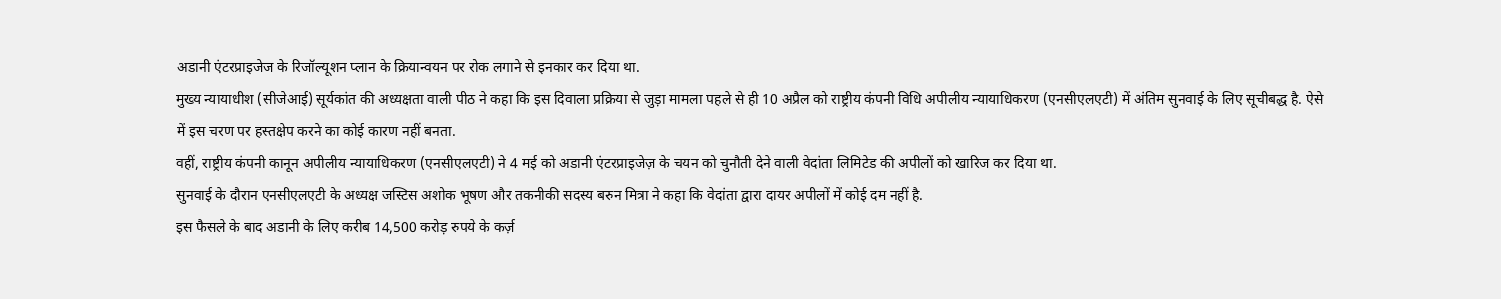अडानी एंटरप्राइजेज के रिजॉल्यूशन प्लान के क्रियान्वयन पर रोक लगाने से इनकार कर दिया था.
मुख्य न्यायाधीश (सीजेआई) सूर्यकांत की अध्यक्षता वाली पीठ ने कहा कि इस दिवाला प्रक्रिया से जुड़ा मामला पहले से ही 10 अप्रैल को राष्ट्रीय कंपनी विधि अपीलीय न्यायाधिकरण (एनसीएलएटी) में अंतिम सुनवाई के लिए सूचीबद्ध है. ऐसे में इस चरण पर हस्तक्षेप करने का कोई कारण नहीं बनता.
वहीं, राष्ट्रीय कंपनी कानून अपीलीय न्यायाधिकरण (एनसीएलएटी) ने 4 मई को अडानी एंटरप्राइजेज़ के चयन को चुनौती देने वाली वेदांता लिमिटेड की अपीलों को खारिज कर दिया था.
सुनवाई के दौरान एनसीएलएटी के अध्यक्ष जस्टिस अशोक भूषण और तकनीकी सदस्य बरुन मित्रा ने कहा कि वेदांता द्वारा दायर अपीलों में कोई दम नहीं है.
इस फैसले के बाद अडानी के लिए करीब 14,500 करोड़ रुपये के कर्ज़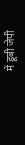में डूबी जेपी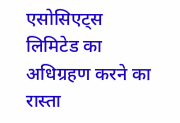एसोसिएट्स लिमिटेड का अधिग्रहण करने का रास्ता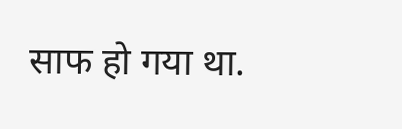साफ हो गया था.